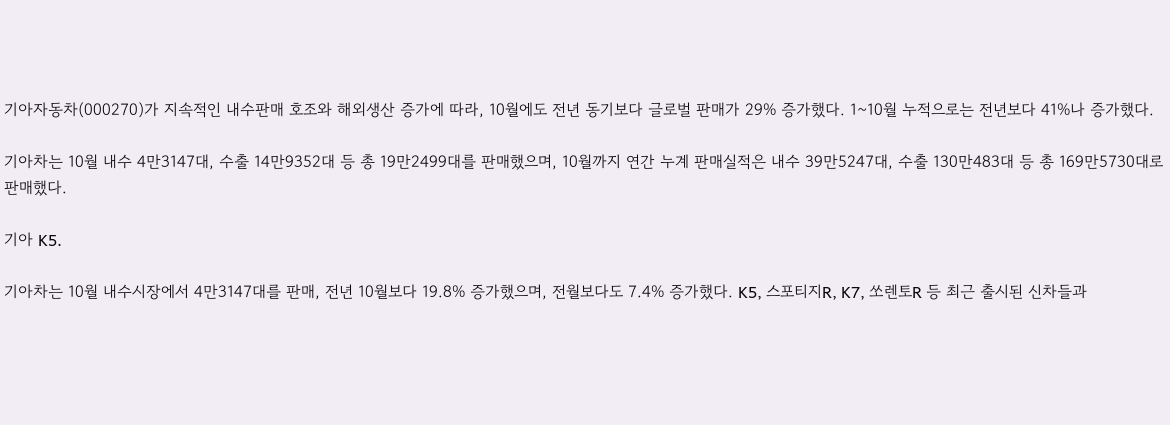기아자동차(000270)가 지속적인 내수판매 호조와 해외생산 증가에 따라, 10월에도 전년 동기보다 글로벌 판매가 29% 증가했다. 1~10월 누적으로는 전년보다 41%나 증가했다.

기아차는 10월 내수 4만3147대, 수출 14만9352대 등 총 19만2499대를 판매했으며, 10월까지 연간 누계 판매실적은 내수 39만5247대, 수출 130만483대 등 총 169만5730대로 판매했다.

기아 K5.

기아차는 10월 내수시장에서 4만3147대를 판매, 전년 10월보다 19.8% 증가했으며, 전월보다도 7.4% 증가했다. K5, 스포티지R, K7, 쏘렌토R 등 최근 출시된 신차들과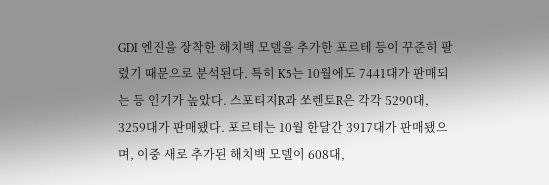GDI 엔진을 장착한 해치백 모델을 추가한 포르테 등이 꾸준히 팔렸기 때문으로 분석된다. 특히 K5는 10월에도 7441대가 판매되는 등 인기가 높았다. 스포티지R과 쏘렌토R은 각각 5290대, 3259대가 판매됐다. 포르테는 10월 한달간 3917대가 판매됐으며, 이중 새로 추가된 해치백 모델이 608대,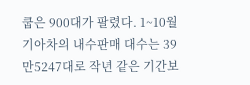쿱은 900대가 팔렸다. 1~10월 기아차의 내수판매 대수는 39만5247대로 작년 같은 기간보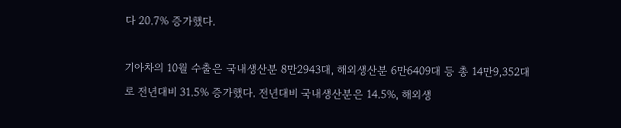다 20.7% 증가했다.

기아차의 10월 수출은 국내생산분 8만2943대, 해외생산분 6만6409대 등 총 14만9,352대로 전년대비 31.5% 증가했다. 전년대비 국내생산분은 14.5%, 해외생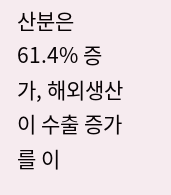산분은 61.4% 증가, 해외생산이 수출 증가를 이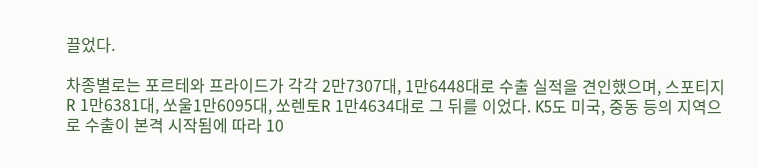끌었다.

차종별로는 포르테와 프라이드가 각각 2만7307대, 1만6448대로 수출 실적을 견인했으며, 스포티지R 1만6381대, 쏘울1만6095대, 쏘렌토R 1만4634대로 그 뒤를 이었다. K5도 미국, 중동 등의 지역으로 수출이 본격 시작됨에 따라 10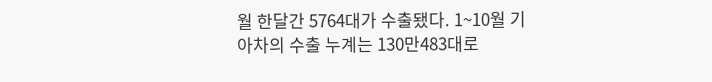월 한달간 5764대가 수출됐다. 1~10월 기아차의 수출 누계는 130만483대로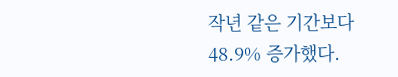작년 같은 기간보다 48.9% 증가했다.